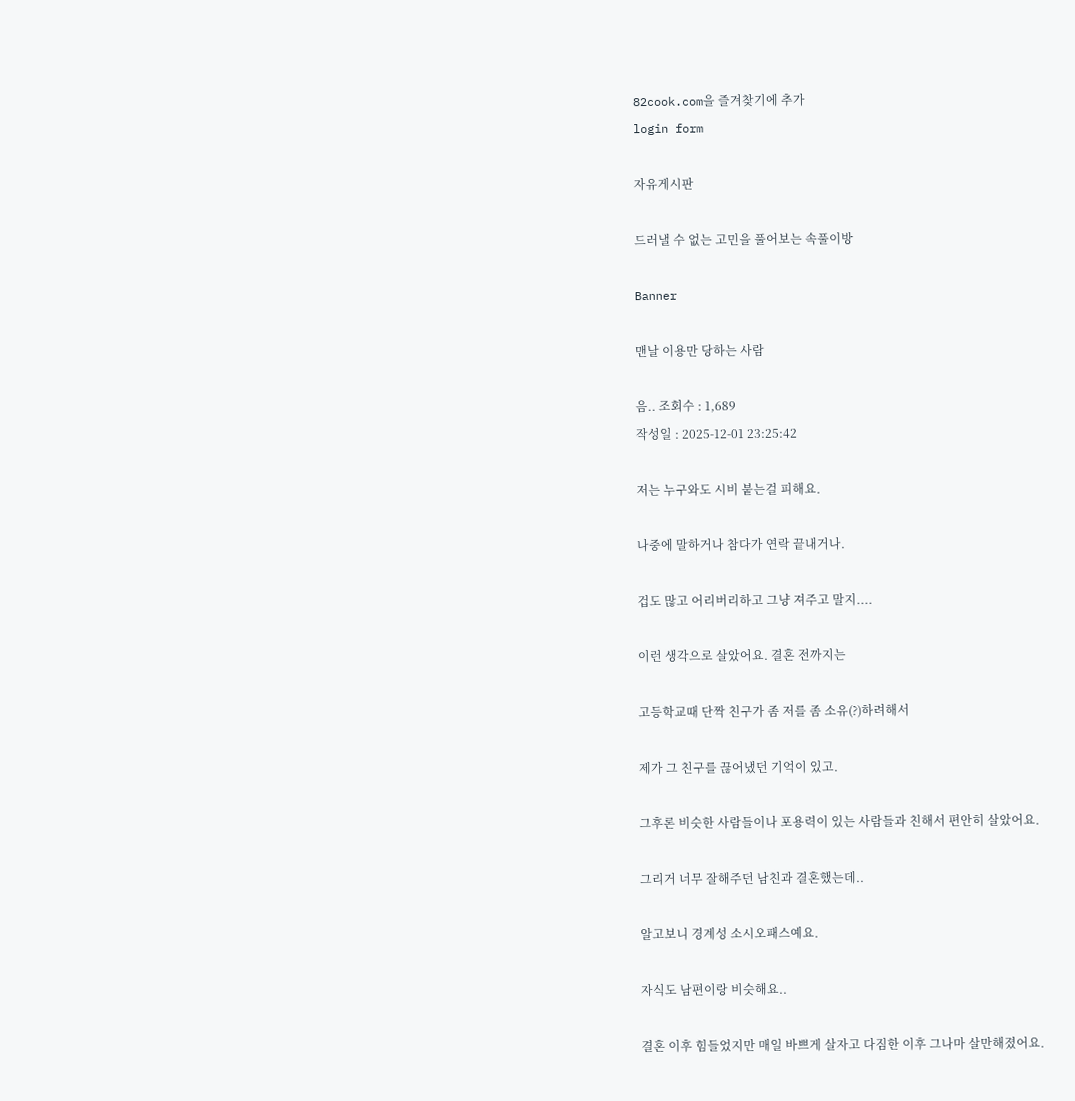82cook.com을 즐겨찾기에 추가
login form

자유게시판

드러낼 수 없는 고민을 풀어보는 속풀이방

Banner

맨날 이용만 당하는 사람

음.. 조회수 : 1,689
작성일 : 2025-12-01 23:25:42

저는 누구와도 시비 붙는걸 피해요.

나중에 말하거나 참다가 연락 끝내거나.

겁도 많고 어리버리하고 그냥 져주고 말지....

이런 생각으로 살았어요. 결혼 전까지는

고등학교때 단짝 친구가 좀 저를 좀 소유(?)하려해서

제가 그 친구를 끊어냈던 기억이 있고.

그후론 비슷한 사람들이나 포용력이 있는 사람들과 친해서 편안히 살았어요.

그리거 너무 잘해주던 남친과 결혼했는데..

알고보니 경계성 소시오패스예요.

자식도 남편이랑 비슷해요..

결혼 이후 힘들었지만 매일 바쁘게 살자고 다짐한 이후 그나마 살만해졌어요.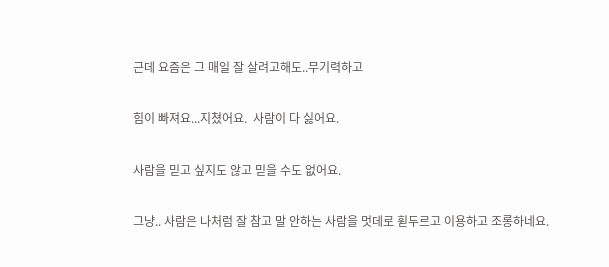근데 요즘은 그 매일 잘 살려고해도..무기력하고

힘이 빠져요...지쳤어요.  사람이 다 싫어요.

사람을 믿고 싶지도 않고 믿을 수도 없어요.

그냥.. 사람은 나처럼 잘 참고 말 안하는 사람을 멋데로 휟두르고 이용하고 조롱하네요.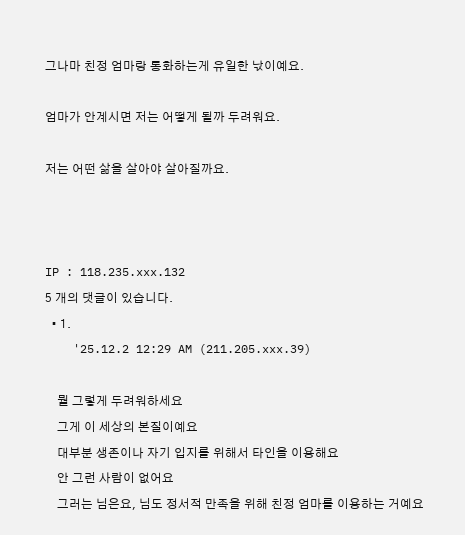그나마 친정 엄마랑 통화하는게 유일한 낛이예요.

엄마가 안계시면 저는 어떻게 될까 두려워요.

저는 어떤 삶을 살아야 살아질까요.



IP : 118.235.xxx.132
5 개의 댓글이 있습니다.
  • 1.
    '25.12.2 12:29 AM (211.205.xxx.39)

    뭘 그렇게 두려워하세요
    그게 이 세상의 본질이예요
    대부분 생존이나 자기 입지를 위해서 타인을 이용해요
    안 그런 사람이 없어요
    그러는 님은요, 님도 정서적 만족을 위해 친정 엄마를 이용하는 거예요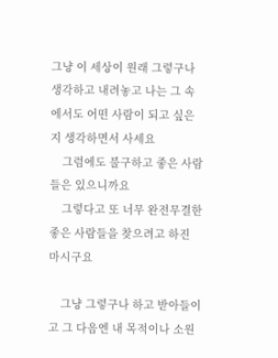그냥 이 세상이 원래 그렇구나 생각하고 내려놓고 나는 그 속에서도 어떤 사람이 되고 싶은지 생각하면서 사세요
    그럼에도 불구하고 좋은 사람들은 있으니까요
    그렇다고 또 너무 완전무결한 좋은 사람들을 찾으려고 하진 마시구요

    그냥 그렇구나 하고 받아들이고 그 다음엔 내 목적이나 소원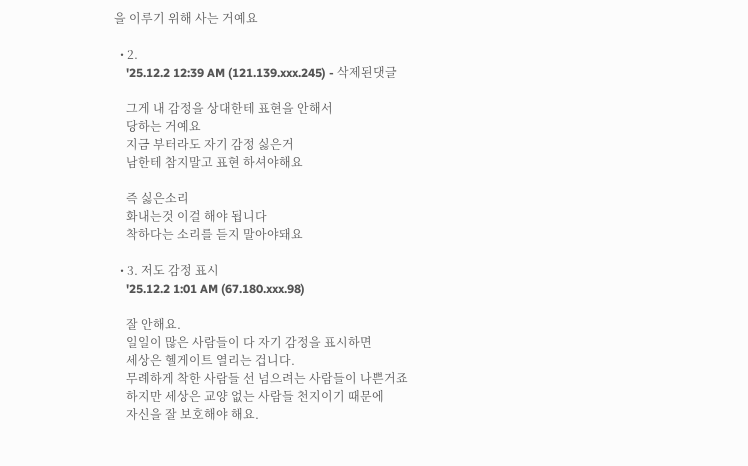을 이루기 위해 사는 거예요

  • 2.
    '25.12.2 12:39 AM (121.139.xxx.245) - 삭제된댓글

    그게 내 감정을 상대한테 표현을 안해서
    당하는 거예요
    지금 부터라도 자기 감정 싫은거
    남한테 참지말고 표현 하셔야해요

    즉 싫은소리
    화내는것 이걸 해야 됩니다
    착하다는 소리를 듣지 말아야돼요

  • 3. 저도 감정 표시
    '25.12.2 1:01 AM (67.180.xxx.98)

    잘 안해요.
    일일이 많은 사람들이 다 자기 감정을 표시하면
    세상은 헬게이트 열리는 겁니다.
    무례하게 착한 사람들 선 넘으려는 사람들이 나쁜거죠
    하지만 세상은 교양 없는 사람들 천지이기 때문에
    자신을 잘 보호해야 해요.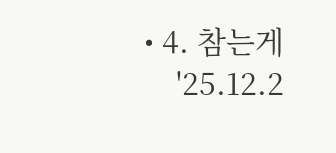• 4. 참는게
    '25.12.2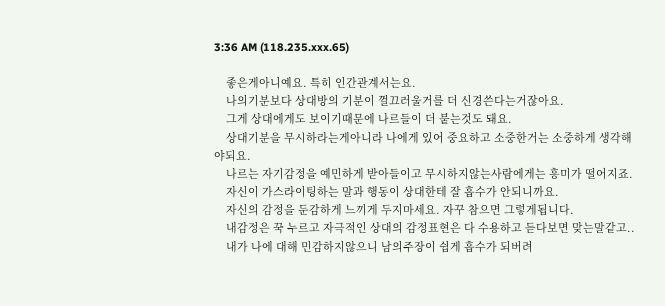3:36 AM (118.235.xxx.65)

    좋은게아니예요. 특히 인간관계서는요.
    나의기분보다 상대방의 기분이 껄끄러울거를 더 신경쓴다는거잖아요.
    그게 상대에게도 보이기때문에 나르들이 더 붙는것도 돼요.
    상대기분을 무시하라는게아니라 나에게 있어 중요하고 소중한거는 소중하게 생각해야되요.
    나르는 자기감정을 예민하게 받아들이고 무시하지않는사람에게는 흥미가 떨어지죠.
    자신이 가스라이팅하는 말과 행동이 상대한테 잘 흡수가 안되니까요.
    자신의 감정을 둔감하게 느끼게 두지마세요. 자꾸 참으면 그렇게됩니다.
    내감정은 꾹 누르고 자극적인 상대의 감정표현은 다 수용하고 듣다보면 맞는말같고..
    내가 나에 대해 민감하지않으니 남의주장이 쉽게 흡수가 되버려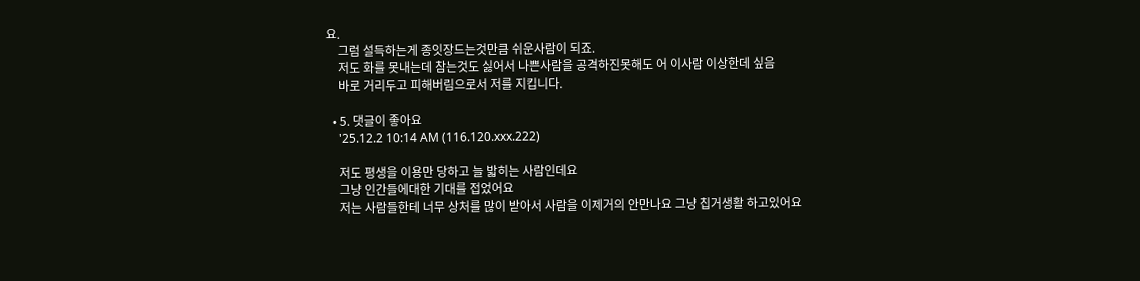요.
    그럼 설득하는게 종잇장드는것만큼 쉬운사람이 되죠.
    저도 화를 못내는데 참는것도 싫어서 나쁜사람을 공격하진못해도 어 이사람 이상한데 싶음
    바로 거리두고 피해버림으로서 저를 지킵니다.

  • 5. 댓글이 좋아요
    '25.12.2 10:14 AM (116.120.xxx.222)

    저도 평생을 이용만 당하고 늘 밟히는 사람인데요
    그냥 인간들에대한 기대를 접었어요
    저는 사람들한테 너무 상처를 많이 받아서 사람을 이제거의 안만나요 그냥 칩거생활 하고있어요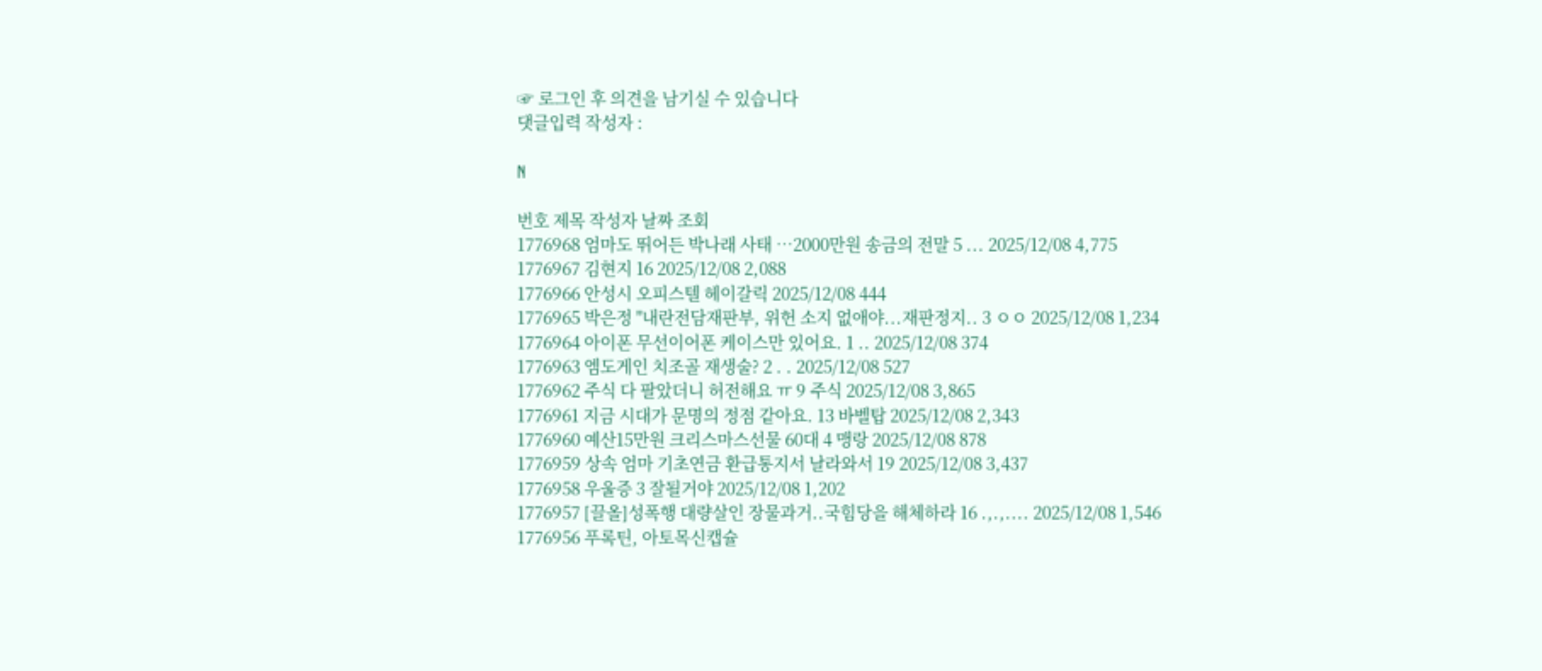☞ 로그인 후 의견을 남기실 수 있습니다
댓글입력 작성자 :

N

번호 제목 작성자 날짜 조회
1776968 엄마도 뛰어든 박나래 사태 …2000만원 송금의 전말 5 ... 2025/12/08 4,775
1776967 김현지 16 2025/12/08 2,088
1776966 안성시 오피스텔 헤이갈릭 2025/12/08 444
1776965 박은정 "내란전담재판부, 위헌 소지 없애야...재판정지.. 3 ㅇㅇ 2025/12/08 1,234
1776964 아이폰 무선이어폰 케이스만 있어요. 1 .. 2025/12/08 374
1776963 엠도게인 치조골 재생술? 2 . . 2025/12/08 527
1776962 주식 다 팔았더니 허전해요 ㅠ 9 주식 2025/12/08 3,865
1776961 지금 시대가 문명의 정점 같아요. 13 바벨탑 2025/12/08 2,343
1776960 예산15만원 크리스마스선물 60대 4 맹랑 2025/12/08 878
1776959 상속 엄마 기초연금 환급통지서 날라와서 19 2025/12/08 3,437
1776958 우울증 3 잘될거야 2025/12/08 1,202
1776957 [끌올]성폭행 대량살인 장물과거..국힘당을 해체하라 16 .,.,.... 2025/12/08 1,546
1776956 푸록틴, 아토목신캡슐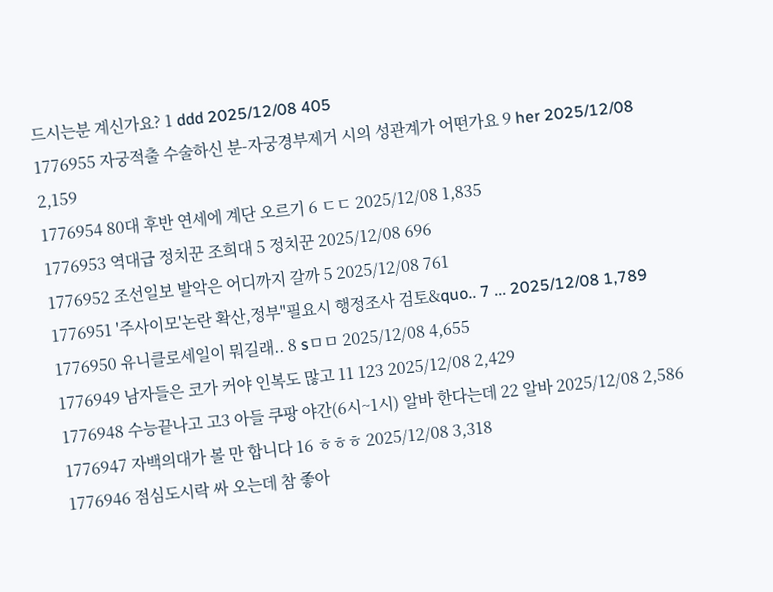드시는분 계신가요? 1 ddd 2025/12/08 405
1776955 자궁적출 수술하신 분-자궁경부제거 시의 성관계가 어떤가요 9 her 2025/12/08 2,159
1776954 80대 후반 연세에 계단 오르기 6 ㄷㄷ 2025/12/08 1,835
1776953 역대급 정치꾼 조희대 5 정치꾼 2025/12/08 696
1776952 조선일보 발악은 어디까지 갈까 5 2025/12/08 761
1776951 '주사이모'논란 확산,정부"필요시 행정조사 검토&quo.. 7 ... 2025/12/08 1,789
1776950 유니클로세일이 뭐길래.. 8 sㅁㅁ 2025/12/08 4,655
1776949 남자들은 코가 커야 인복도 많고 11 123 2025/12/08 2,429
1776948 수능끝나고 고3 아들 쿠팡 야간(6시~1시) 알바 한다는데 22 알바 2025/12/08 2,586
1776947 자백의대가 볼 만 합니다 16 ㅎㅎㅎ 2025/12/08 3,318
1776946 점심도시락 싸 오는데 참 좋아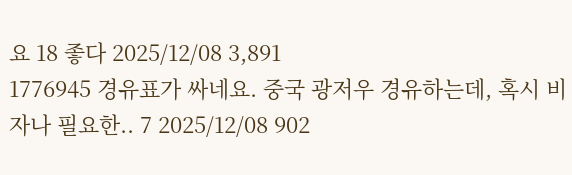요 18 좋다 2025/12/08 3,891
1776945 경유표가 싸네요. 중국 광저우 경유하는데, 혹시 비자나 필요한.. 7 2025/12/08 902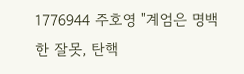1776944 주호영 "계엄은 명백한 잘못, 탄핵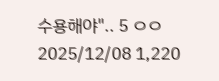수용해야".. 5 ㅇㅇ 2025/12/08 1,220